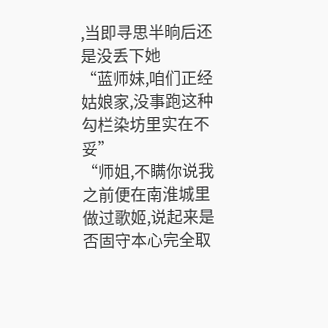,当即寻思半晌后还是没丢下她
“蓝师妹,咱们正经姑娘家,没事跑这种勾栏染坊里实在不妥”
“师姐,不瞒你说我之前便在南淮城里做过歌姬,说起来是否固守本心完全取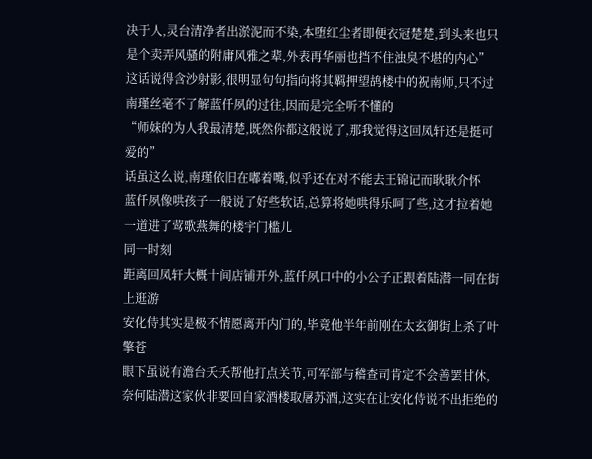决于人,灵台清净者出淤泥而不染,本堕红尘者即便衣冠楚楚,到头来也只是个卖弄风骚的附庸风雅之辈,外表再华丽也挡不住浊臭不堪的内心”
这话说得含沙射影,很明显句句指向将其羁押望鸪楼中的祝南师,只不过南瑾丝毫不了解蓝仟夙的过往,因而是完全听不懂的
“师妹的为人我最清楚,既然你都这般说了,那我觉得这回凤轩还是挺可爱的”
话虽这么说,南瑾依旧在嘟着嘴,似乎还在对不能去王锦记而耿耿介怀
蓝仟夙像哄孩子一般说了好些软话,总算将她哄得乐呵了些,这才拉着她一道进了莺歌燕舞的楼宇门槛儿
同一时刻
距离回凤轩大概十间店铺开外,蓝仟夙口中的小公子正跟着陆潜一同在街上逛游
安化侍其实是极不情愿离开内门的,毕竟他半年前刚在太玄御街上杀了叶擎苍
眼下虽说有澹台夭夭帮他打点关节,可军部与稽查司肯定不会善罢甘休,奈何陆潜这家伙非要回自家酒楼取屠苏酒,这实在让安化侍说不出拒绝的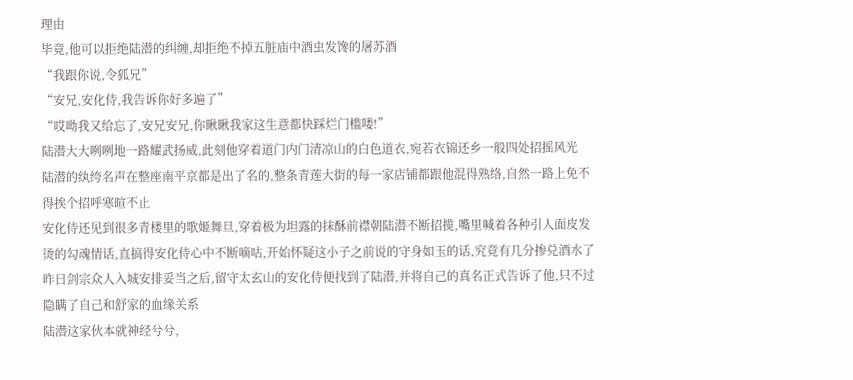理由
毕竟,他可以拒绝陆潜的纠缠,却拒绝不掉五脏庙中酒虫发馋的屠苏酒
“我跟你说,令狐兄”
“安兄,安化侍,我告诉你好多遍了”
“哎呦我又给忘了,安兄安兄,你瞅瞅我家这生意都快踩烂门槛喽!”
陆潜大大咧咧地一路耀武扬威,此刻他穿着道门内门清凉山的白色道衣,宛若衣锦还乡一般四处招摇风光
陆潜的纨绔名声在整座南平京都是出了名的,整条青莲大街的每一家店铺都跟他混得熟络,自然一路上免不得挨个招呼寒暄不止
安化侍还见到很多青楼里的歌姬舞旦,穿着极为坦露的抹酥前襟朝陆潜不断招揽,嘴里喊着各种引人面皮发烫的勾魂情话,直搞得安化侍心中不断嘀咕,开始怀疑这小子之前说的守身如玉的话,究竟有几分掺兑酒水了
昨日剑宗众人入城安排妥当之后,留守太玄山的安化侍便找到了陆潜,并将自己的真名正式告诉了他,只不过隐瞒了自己和舒家的血缘关系
陆潜这家伙本就神经兮兮,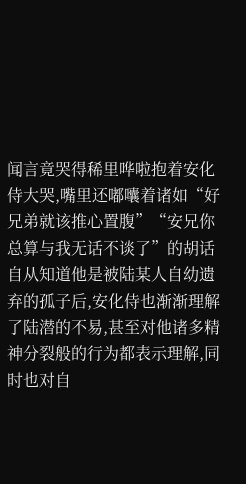闻言竟哭得稀里哗啦抱着安化侍大哭,嘴里还嘟囔着诸如“好兄弟就该推心置腹”“安兄你总算与我无话不谈了”的胡话
自从知道他是被陆某人自幼遗弃的孤子后,安化侍也渐渐理解了陆潜的不易,甚至对他诸多精神分裂般的行为都表示理解,同时也对自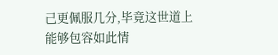己更佩服几分,毕竟这世道上能够包容如此情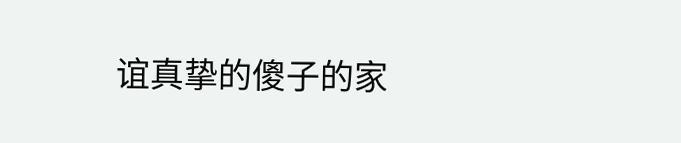谊真挚的傻子的家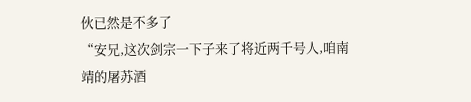伙已然是不多了
“安兄,这次剑宗一下子来了将近两千号人,咱南靖的屠苏酒